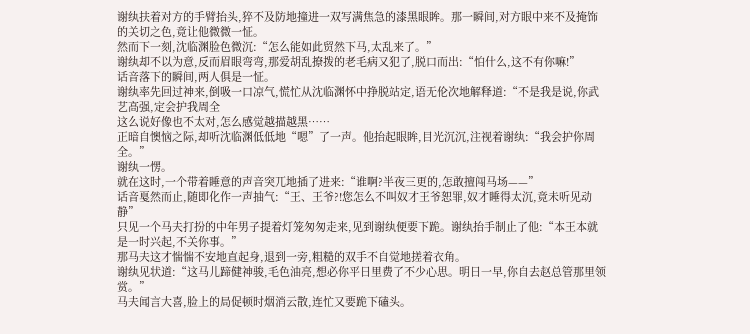谢纨扶着对方的手臂抬头,猝不及防地撞进一双写满焦急的漆黑眼眸。那一瞬间,对方眼中来不及掩饰的关切之色,竟让他微微一怔。
然而下一刻,沈临渊脸色微沉:“怎么能如此贸然下马,太乱来了。”
谢纨却不以为意,反而眉眼弯弯,那爱胡乱撩拨的老毛病又犯了,脱口而出:“怕什么,这不有你嘛!”
话音落下的瞬间,两人俱是一怔。
谢纨率先回过神来,倒吸一口凉气,慌忙从沈临渊怀中挣脱站定,语无伦次地解释道:“不是我是说,你武艺高强,定会护我周全
这么说好像也不太对,怎么感觉越描越黑……
正暗自懊恼之际,却听沈临渊低低地“嗯”了一声。他抬起眼眸,目光沉沉,注视着谢纨:“我会护你周全。”
谢纨一愣。
就在这时,一个带着睡意的声音突兀地插了进来:“谁啊?半夜三更的,怎敢擅闯马场——”
话音戛然而止,随即化作一声抽气:“王、王爷?!您怎么不叫奴才王爷恕罪,奴才睡得太沉,竟未听见动静”
只见一个马夫打扮的中年男子提着灯笼匆匆走来,见到谢纨便要下跪。谢纨抬手制止了他:“本王本就是一时兴起,不关你事。”
那马夫这才惴惴不安地直起身,退到一旁,粗糙的双手不自觉地搓着衣角。
谢纨见状道:“这马儿蹄健神骏,毛色油亮,想必你平日里费了不少心思。明日一早,你自去赵总管那里领赏。”
马夫闻言大喜,脸上的局促顿时烟消云散,连忙又要跪下磕头。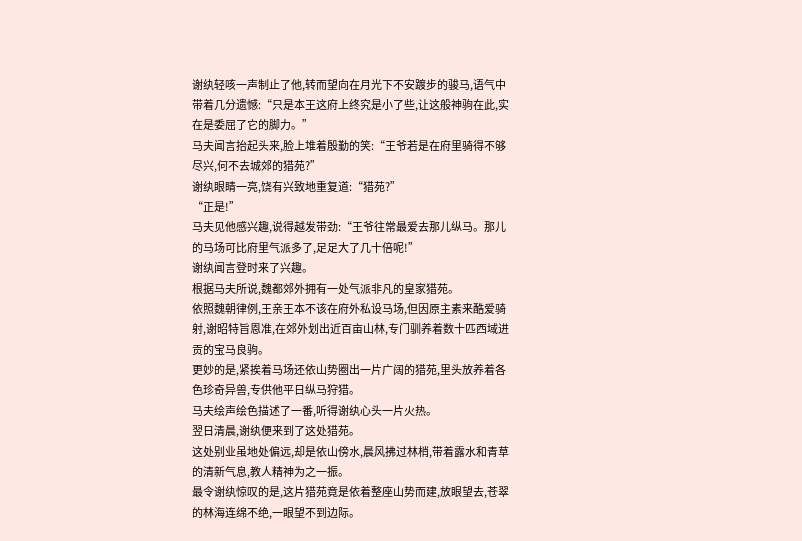谢纨轻咳一声制止了他,转而望向在月光下不安踱步的骏马,语气中带着几分遗憾:“只是本王这府上终究是小了些,让这般神驹在此,实在是委屈了它的脚力。”
马夫闻言抬起头来,脸上堆着殷勤的笑:“王爷若是在府里骑得不够尽兴,何不去城郊的猎苑?”
谢纨眼睛一亮,饶有兴致地重复道:“猎苑?”
“正是!”
马夫见他感兴趣,说得越发带劲:“王爷往常最爱去那儿纵马。那儿的马场可比府里气派多了,足足大了几十倍呢!”
谢纨闻言登时来了兴趣。
根据马夫所说,魏都郊外拥有一处气派非凡的皇家猎苑。
依照魏朝律例,王亲王本不该在府外私设马场,但因原主素来酷爱骑射,谢昭特旨恩准,在郊外划出近百亩山林,专门驯养着数十匹西域进贡的宝马良驹。
更妙的是,紧挨着马场还依山势圈出一片广阔的猎苑,里头放养着各色珍奇异兽,专供他平日纵马狩猎。
马夫绘声绘色描述了一番,听得谢纨心头一片火热。
翌日清晨,谢纨便来到了这处猎苑。
这处别业虽地处偏远,却是依山傍水,晨风拂过林梢,带着露水和青草的清新气息,教人精神为之一振。
最令谢纨惊叹的是,这片猎苑竟是依着整座山势而建,放眼望去,苍翠的林海连绵不绝,一眼望不到边际。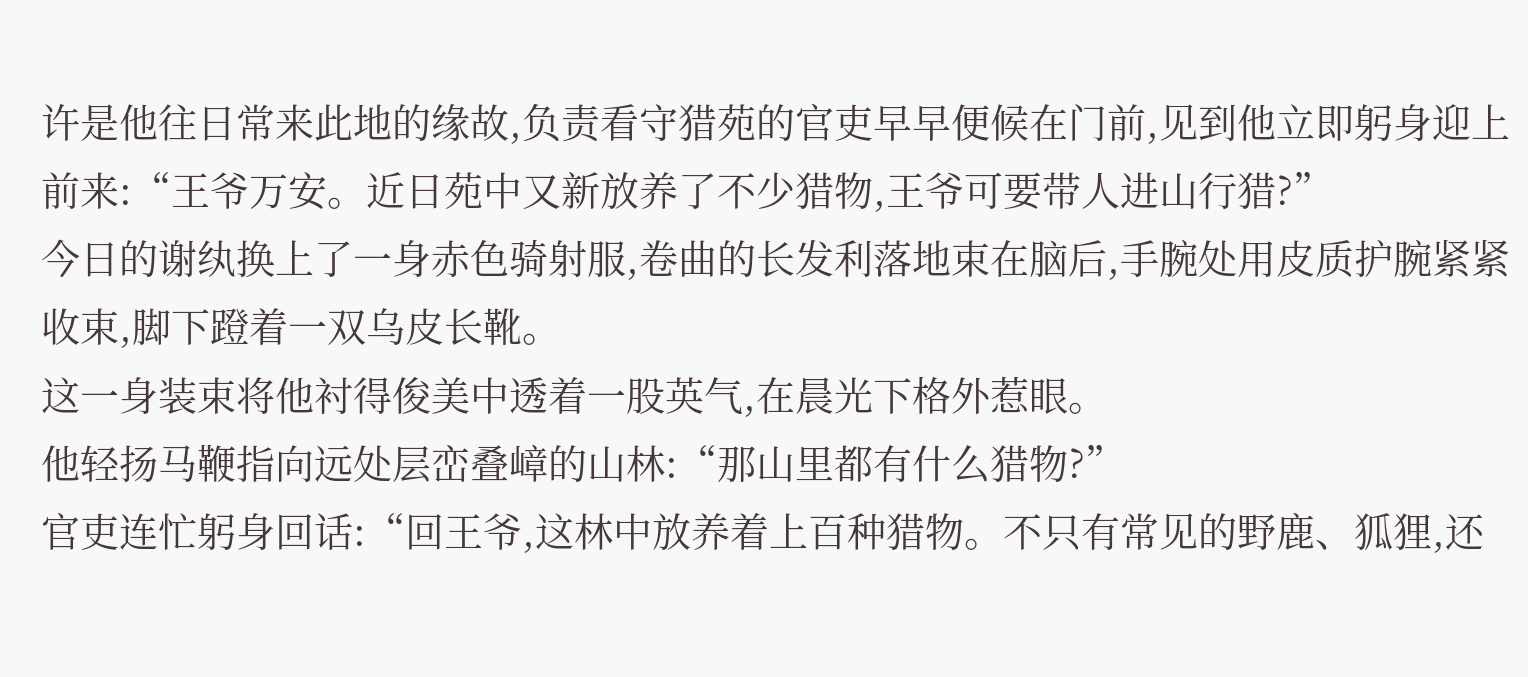许是他往日常来此地的缘故,负责看守猎苑的官吏早早便候在门前,见到他立即躬身迎上前来:“王爷万安。近日苑中又新放养了不少猎物,王爷可要带人进山行猎?”
今日的谢纨换上了一身赤色骑射服,卷曲的长发利落地束在脑后,手腕处用皮质护腕紧紧收束,脚下蹬着一双乌皮长靴。
这一身装束将他衬得俊美中透着一股英气,在晨光下格外惹眼。
他轻扬马鞭指向远处层峦叠嶂的山林:“那山里都有什么猎物?”
官吏连忙躬身回话:“回王爷,这林中放养着上百种猎物。不只有常见的野鹿、狐狸,还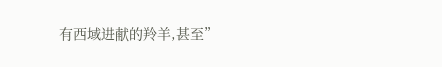有西域进献的羚羊,甚至”